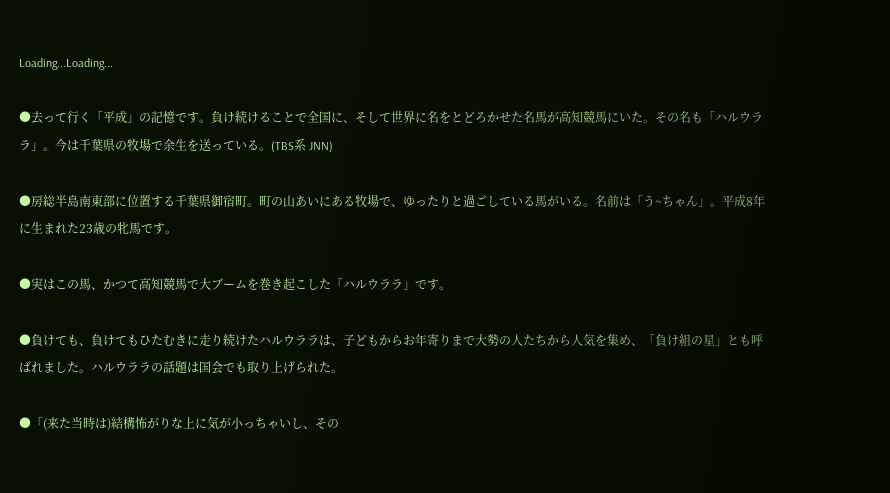Loading...Loading...

●去って行く「平成」の記憶です。負け続けることで全国に、そして世界に名をとどろかせた名馬が高知競馬にいた。その名も「ハルウララ」。今は千葉県の牧場で余生を送っている。(TBS系 JNN)

●房総半島南東部に位置する千葉県御宿町。町の山あいにある牧場で、ゆったりと過ごしている馬がいる。名前は「う~ちゃん」。平成8年に生まれた23歳の牝馬です。

●実はこの馬、かつて高知競馬で大ブームを巻き起こした「ハルウララ」です。

●負けても、負けてもひたむきに走り続けたハルウララは、子どもからお年寄りまで大勢の人たちから人気を集め、「負け組の星」とも呼ばれました。ハルウララの話題は国会でも取り上げられた。

●「(来た当時は)結構怖がりな上に気が小っちゃいし、その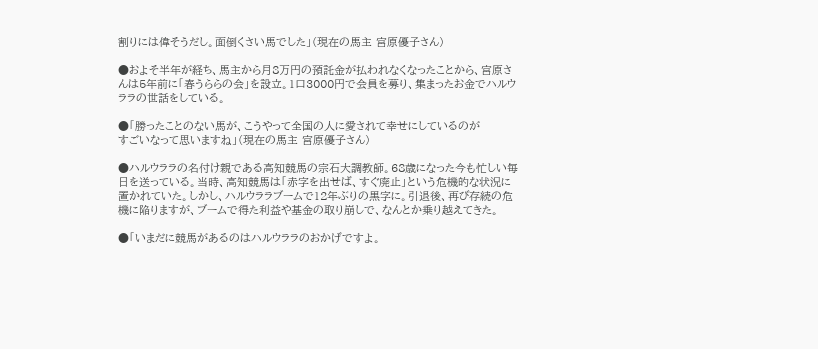割りには偉そうだし。面倒くさい馬でした」(現在の馬主 宮原優子さん)

●およそ半年が経ち、馬主から月8万円の預託金が払われなくなったことから、宮原さんは5年前に「春うららの会」を設立。1口3000円で会員を募り、集まったお金でハルウララの世話をしている。

●「勝ったことのない馬が、こうやって全国の人に愛されて幸せにしているのが
すごいなって思いますね」(現在の馬主 宮原優子さん)

●ハルウララの名付け親である高知競馬の宗石大調教師。68歳になった今も忙しい毎日を送っている。当時、高知競馬は「赤字を出せば、すぐ廃止」という危機的な状況に置かれていた。しかし、ハルウララブームで12年ぶりの黒字に。引退後、再び存続の危機に陥りますが、ブームで得た利益や基金の取り崩しで、なんとか乗り越えてきた。

●「いまだに競馬があるのはハルウララのおかげですよ。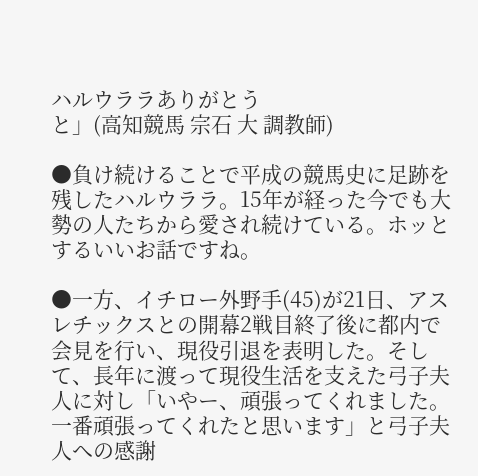ハルウララありがとう
と」(高知競馬 宗石 大 調教師)

●負け続けることで平成の競馬史に足跡を残したハルウララ。15年が経った今でも大勢の人たちから愛され続けている。ホッとするいいお話ですね。

●一方、イチロー外野手(45)が21日、アスレチックスとの開幕2戦目終了後に都内で会見を行い、現役引退を表明した。そして、長年に渡って現役生活を支えた弓子夫人に対し「いやー、頑張ってくれました。一番頑張ってくれたと思います」と弓子夫人への感謝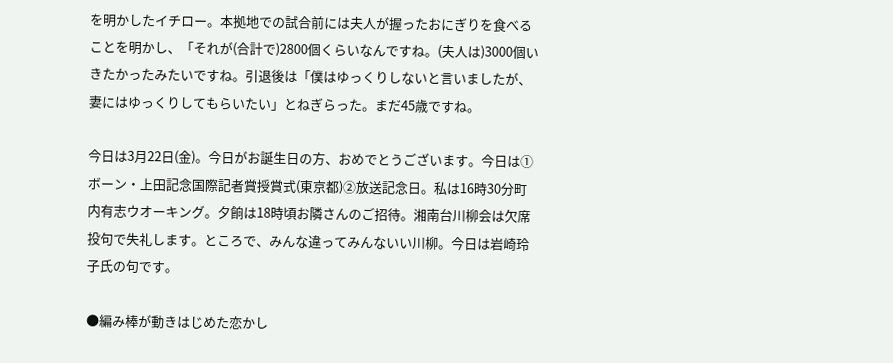を明かしたイチロー。本拠地での試合前には夫人が握ったおにぎりを食べることを明かし、「それが(合計で)2800個くらいなんですね。(夫人は)3000個いきたかったみたいですね。引退後は「僕はゆっくりしないと言いましたが、妻にはゆっくりしてもらいたい」とねぎらった。まだ45歳ですね。

今日は3月22日(金)。今日がお誕生日の方、おめでとうございます。今日は①ボーン・上田記念国際記者賞授賞式(東京都)②放送記念日。私は16時30分町内有志ウオーキング。夕餉は18時頃お隣さんのご招待。湘南台川柳会は欠席投句で失礼します。ところで、みんな違ってみんないい川柳。今日は岩崎玲子氏の句です。

●編み棒が動きはじめた恋かし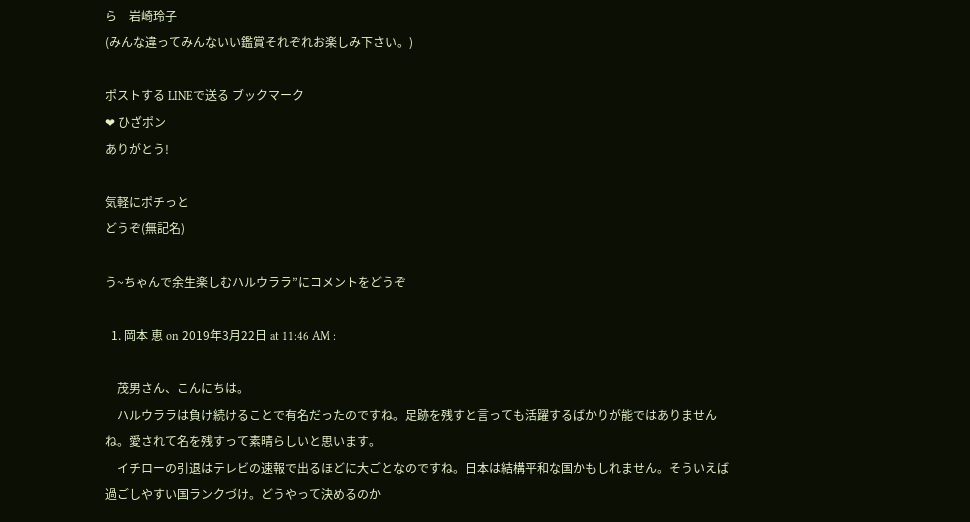ら    岩崎玲子
(みんな違ってみんないい鑑賞それぞれお楽しみ下さい。)

ポストする LINEで送る ブックマーク
❤ ひざポン
ありがとう!

気軽にポチっと
どうぞ(無記名)

う~ちゃんで余生楽しむハルウララ”にコメントをどうぞ

  1. 岡本 恵 on 2019年3月22日 at 11:46 AM :

    茂男さん、こんにちは。
    ハルウララは負け続けることで有名だったのですね。足跡を残すと言っても活躍するばかりが能ではありませんね。愛されて名を残すって素晴らしいと思います。
    イチローの引退はテレビの速報で出るほどに大ごとなのですね。日本は結構平和な国かもしれません。そういえば過ごしやすい国ランクづけ。どうやって決めるのか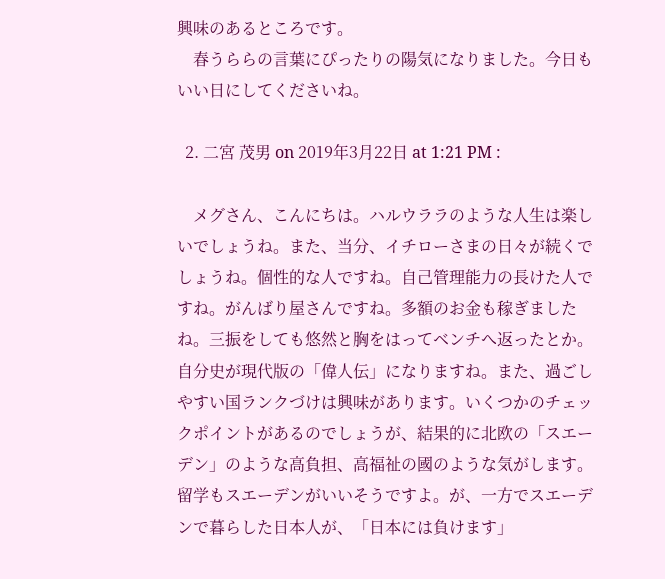興味のあるところです。
    春うららの言葉にぴったりの陽気になりました。今日もいい日にしてくださいね。

  2. 二宮 茂男 on 2019年3月22日 at 1:21 PM :

    メグさん、こんにちは。ハルウララのような人生は楽しいでしょうね。また、当分、イチローさまの日々が続くでしょうね。個性的な人ですね。自己管理能力の長けた人ですね。がんばり屋さんですね。多額のお金も稼ぎましたね。三振をしても悠然と胸をはってベンチへ返ったとか。自分史が現代版の「偉人伝」になりますね。また、過ごしやすい国ランクづけは興味があります。いくつかのチェックポイントがあるのでしょうが、結果的に北欧の「スエーデン」のような高負担、高福祉の國のような気がします。留学もスエーデンがいいそうですよ。が、一方でスエーデンで暮らした日本人が、「日本には負けます」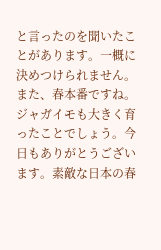と言ったのを聞いたことがあります。一概に決めつけられません。また、春本番ですね。ジャガイモも大きく育ったことでしょう。今日もありがとうございます。素敵な日本の春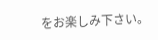をお楽しみ下さい。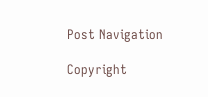Post Navigation

Copyright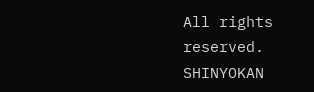All rights reserved. SHINYOKAN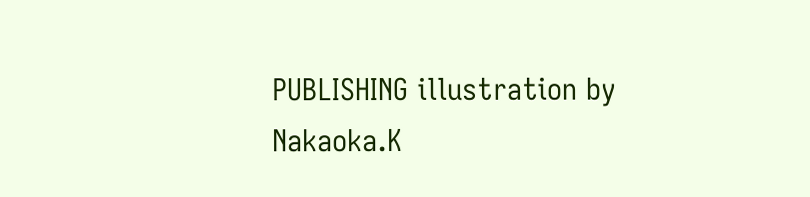PUBLISHING illustration by Nakaoka.K